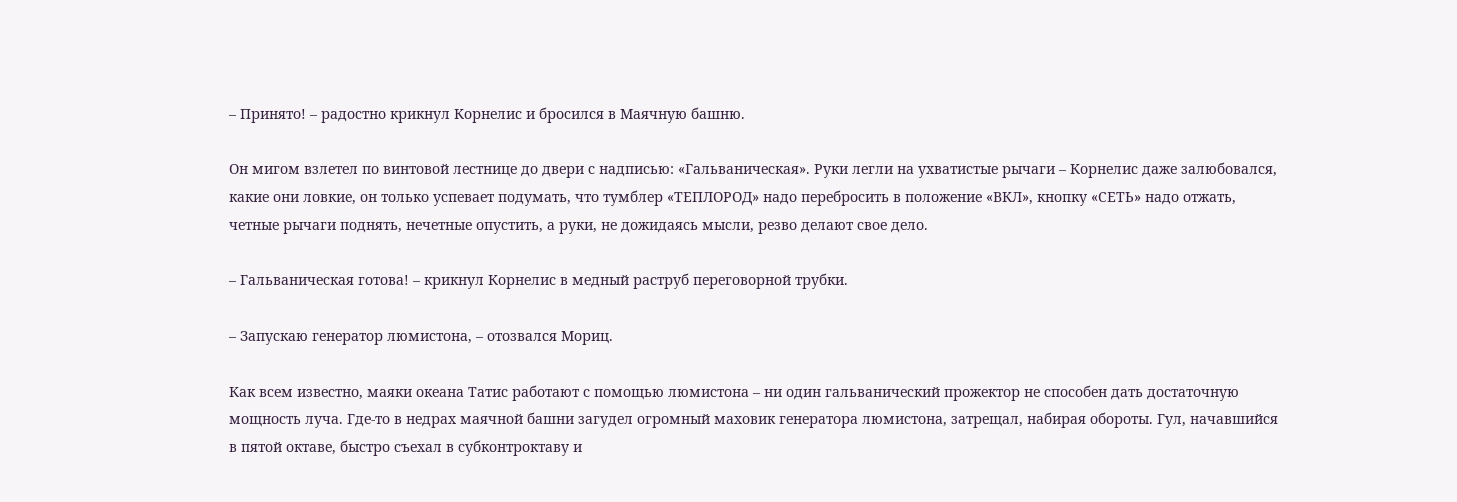– Принято! – радостно крикнул Корнелис и бросился в Маячную башню.

Он мигом взлетел по винтовой лестнице до двери с надписью: «Гальваническая». Руки легли на ухватистые рычаги – Корнелис даже залюбовался, какие они ловкие, он только успевает подумать, что тумблер «ТЕПЛОРОД» надо перебросить в положение «ВКЛ», кнопку «СЕТЬ» надо отжать, четные рычаги поднять, нечетные опустить, а руки, не дожидаясь мысли, резво делают свое дело.

– Гальваническая готова! – крикнул Корнелис в медный раструб переговорной трубки.

– Запускаю генератор люмистона, – отозвался Мориц.

Как всем известно, маяки океана Татис работают с помощью люмистона – ни один гальванический прожектор не способен дать достаточную мощность луча. Где-то в недрах маячной башни загудел огромный маховик генератора люмистона, затрещал, набирая обороты. Гул, начавшийся в пятой октаве, быстро съехал в субконтроктаву и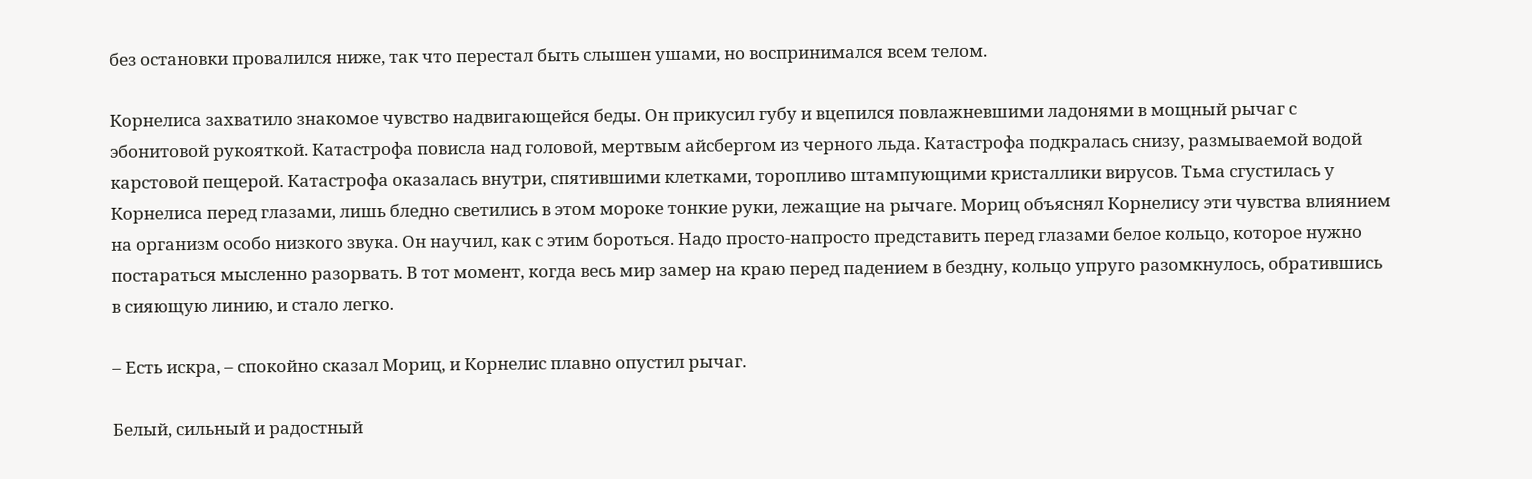без остановки провалился ниже, так что перестал быть слышен ушами, но воспринимался всем телом.

Корнелиса захватило знакомое чувство надвигающейся беды. Он прикусил губу и вцепился повлажневшими ладонями в мощный рычаг с эбонитовой рукояткой. Катастрофа повисла над головой, мертвым айсбергом из черного льда. Катастрофа подкралась снизу, размываемой водой карстовой пещерой. Катастрофа оказалась внутри, спятившими клетками, торопливо штампующими кристаллики вирусов. Тьма сгустилась у Корнелиса перед глазами, лишь бледно светились в этом мороке тонкие руки, лежащие на рычаге. Мориц объяснял Корнелису эти чувства влиянием на организм особо низкого звука. Он научил, как с этим бороться. Надо просто-напросто представить перед глазами белое кольцо, которое нужно постараться мысленно разорвать. В тот момент, когда весь мир замер на краю перед падением в бездну, кольцо упруго разомкнулось, обратившись в сияющую линию, и стало легко.

– Есть искра, – спокойно сказал Мориц, и Корнелис плавно опустил рычаг.

Белый, сильный и радостный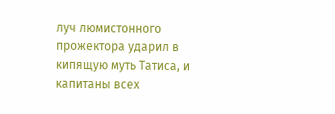луч люмистонного прожектора ударил в кипящую муть Татиса, и капитаны всех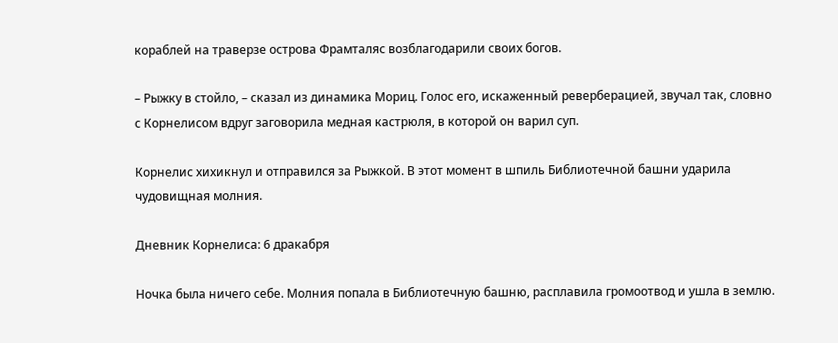кораблей на траверзе острова Фрамталяс возблагодарили своих богов.

– Рыжку в стойло, – сказал из динамика Мориц. Голос его, искаженный реверберацией, звучал так, словно с Корнелисом вдруг заговорила медная кастрюля, в которой он варил суп.

Корнелис хихикнул и отправился за Рыжкой. В этот момент в шпиль Библиотечной башни ударила чудовищная молния.

Дневник Корнелиса: 6 дракабря

Ночка была ничего себе. Молния попала в Библиотечную башню, расплавила громоотвод и ушла в землю.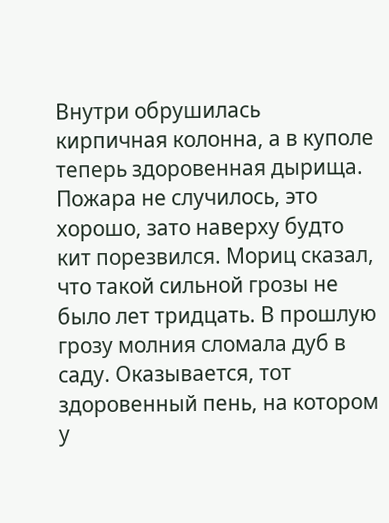Внутри обрушилась кирпичная колонна, а в куполе теперь здоровенная дырища. Пожара не случилось, это хорошо, зато наверху будто кит порезвился. Мориц сказал, что такой сильной грозы не было лет тридцать. В прошлую грозу молния сломала дуб в саду. Оказывается, тот здоровенный пень, на котором у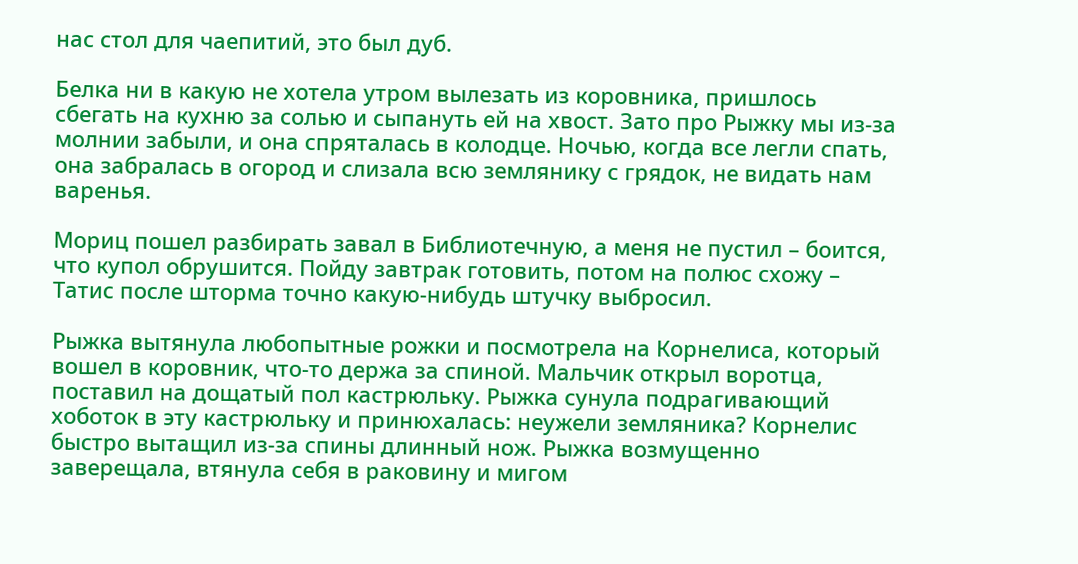нас стол для чаепитий, это был дуб.

Белка ни в какую не хотела утром вылезать из коровника, пришлось сбегать на кухню за солью и сыпануть ей на хвост. Зато про Рыжку мы из-за молнии забыли, и она спряталась в колодце. Ночью, когда все легли спать, она забралась в огород и слизала всю землянику с грядок, не видать нам варенья.

Мориц пошел разбирать завал в Библиотечную, а меня не пустил – боится, что купол обрушится. Пойду завтрак готовить, потом на полюс схожу – Татис после шторма точно какую-нибудь штучку выбросил.

Рыжка вытянула любопытные рожки и посмотрела на Корнелиса, который вошел в коровник, что-то держа за спиной. Мальчик открыл воротца, поставил на дощатый пол кастрюльку. Рыжка сунула подрагивающий хоботок в эту кастрюльку и принюхалась: неужели земляника? Корнелис быстро вытащил из-за спины длинный нож. Рыжка возмущенно заверещала, втянула себя в раковину и мигом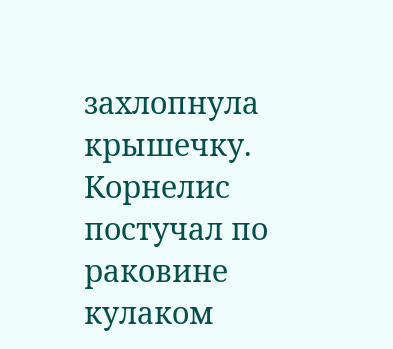захлопнула крышечку. Корнелис постучал по раковине кулаком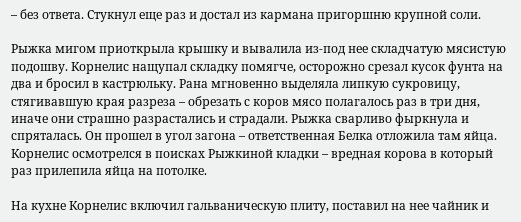– без ответа. Стукнул еще раз и достал из кармана пригоршню крупной соли.

Рыжка мигом приоткрыла крышку и вывалила из-под нее складчатую мясистую подошву. Корнелис нащупал складку помягче, осторожно срезал кусок фунта на два и бросил в кастрюльку. Рана мгновенно выделяла липкую сукровицу, стягивавшую края разреза – обрезать с коров мясо полагалось раз в три дня, иначе они страшно разрастались и страдали. Рыжка сварливо фыркнула и спряталась. Он прошел в угол загона – ответственная Белка отложила там яйца. Корнелис осмотрелся в поисках Рыжкиной кладки – вредная корова в который раз прилепила яйца на потолке.

На кухне Корнелис включил гальваническую плиту, поставил на нее чайник и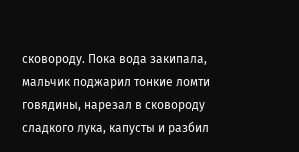сковороду. Пока вода закипала, мальчик поджарил тонкие ломти говядины, нарезал в сковороду сладкого лука, капусты и разбил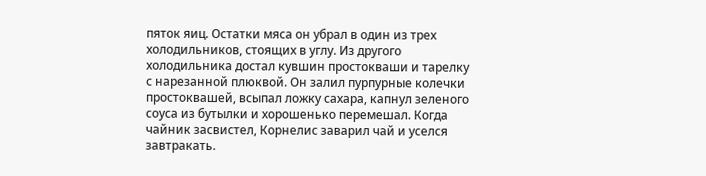пяток яиц. Остатки мяса он убрал в один из трех холодильников, стоящих в углу. Из другого холодильника достал кувшин простокваши и тарелку с нарезанной плюквой. Он залил пурпурные колечки простоквашей, всыпал ложку сахара, капнул зеленого соуса из бутылки и хорошенько перемешал. Когда чайник засвистел, Корнелис заварил чай и уселся завтракать.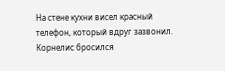На стене кухни висел красный телефон, который вдруг зазвонил. Корнелис бросился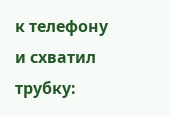к телефону и схватил трубку: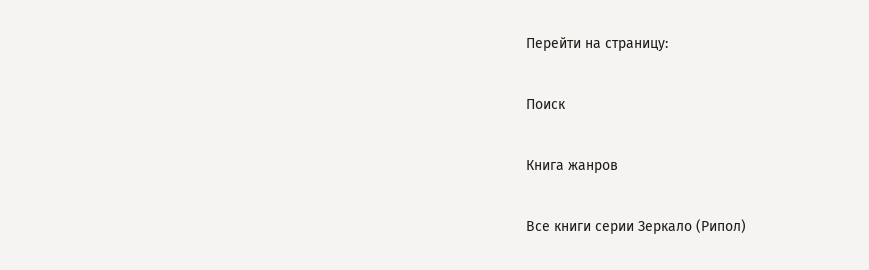Перейти на страницу:

Поиск

Книга жанров

Все книги серии Зеркало (Рипол)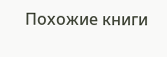Похожие книги